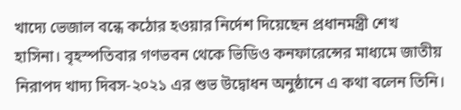খাদ্যে ভেজাল বন্ধে কঠোর হওয়ার নির্দেশ দিয়েছেন প্রধানমন্ত্রী শেখ হাসিনা। বৃহস্পতিবার গণভবন থেকে ভিডিও কনফারেন্সের মাধ্যমে জাতীয় নিরাপদ খাদ্য দিবস-২০২১ এর শুভ উদ্বোধন অনুষ্ঠানে এ কথা বলেন তিনি।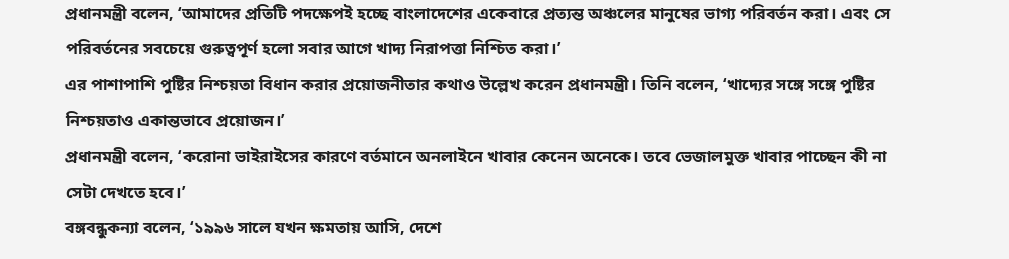প্রধানমন্ত্রী বলেন, ‘আমাদের প্রতিটি পদক্ষেপই হচ্ছে বাংলাদেশের একেবারে প্রত্যন্ত অঞ্চলের মানুষের ভাগ্য পরিবর্তন করা। এবং সে পরিবর্তনের সবচেয়ে গুরুত্বপূর্ণ হলো সবার আগে খাদ্য নিরাপত্তা নিশ্চিত করা।’
এর পাশাপাশি পুষ্টির নিশ্চয়তা বিধান করার প্রয়োজনীতার কথাও উল্লেখ করেন প্রধানমন্ত্রী। তিনি বলেন, ‘খাদ্যের সঙ্গে সঙ্গে পুষ্টির নিশ্চয়তাও একান্তভাবে প্রয়োজন।’
প্রধানমন্ত্রী বলেন, ‘করোনা ভাইরাইসের কারণে বর্তমানে অনলাইনে খাবার কেনেন অনেকে। তবে ভেজালমুক্ত খাবার পাচ্ছেন কী না সেটা দেখতে হবে।’
বঙ্গবন্ধুকন্যা বলেন, ‘১৯৯৬ সালে যখন ক্ষমতায় আসি, দেশে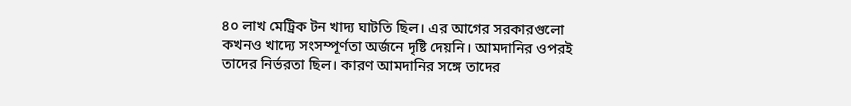৪০ লাখ মেট্রিক টন খাদ্য ঘাটতি ছিল। এর আগের সরকারগুলো কখনও খাদ্যে সংসম্পূর্ণতা অর্জনে দৃষ্টি দেয়নি। আমদানির ওপরই তাদের নির্ভরতা ছিল। কারণ আমদানির সঙ্গে তাদের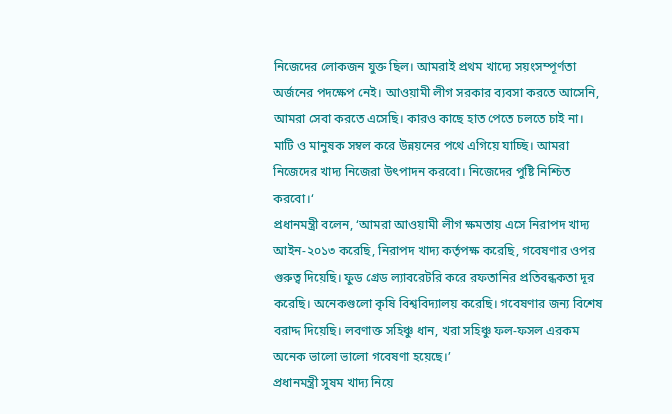নিজেদের লোকজন যুক্ত ছিল। আমরাই প্রথম খাদ্যে সয়ংসম্পূর্ণতা অর্জনের পদক্ষেপ নেই। আওয়ামী লীগ সরকার ব্যবসা করতে আসেনি, আমরা সেবা করতে এসেছি। কারও কাছে হাত পেতে চলতে চাই না। মাটি ও মানুষক সম্বল করে উন্নয়নের পথে এগিয়ে যাচ্ছি। আমরা নিজেদের খাদ্য নিজেরা উৎপাদন করবো। নিজেদের পুষ্টি নিশ্চিত করবো।‘
প্রধানমন্ত্রী বলেন, ‘আমরা আওয়ামী লীগ ক্ষমতায় এসে নিরাপদ খাদ্য আইন-২০১৩ করেছি, নিরাপদ খাদ্য কর্তৃপক্ষ করেছি, গবেষণার ওপর গুরুত্ব দিয়েছি। ফুড গ্রেড ল্যাবরেটরি করে রফতানির প্রতিবন্ধকতা দূর করেছি। অনেকগুলো কৃষি বিশ্ববিদ্যালয় করেছি। গবেষণার জন্য বিশেষ বরাদ্দ দিয়েছি। লবণাক্ত সহিঞ্চু ধান, খরা সহিঞ্চু ফল-ফসল এরকম অনেক ভালো ভালো গবেষণা হয়েছে।’
প্রধানমন্ত্রী সুষম খাদ্য নিয়ে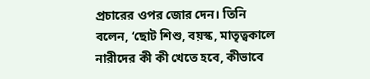প্রচারের ওপর জোর দেন। তিনি বলেন, ‘ছোট শিশু, বয়স্ক, মাতৃত্বকালে নারীদের কী কী খেতে হবে, কীভাবে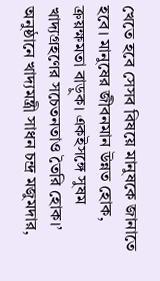খেতে হবে সেসব বিষয়ে মানুষকে জানাতে হবে। মানুষের জীবনমান উন্নত হোক, ক্রয়ক্ষমতা বাড়ুক। একইসঙ্গে সুষম খাদ্যগ্রহণের সচেতনতাও তৈরি হোক।’
অনুষ্ঠানে খাদ্যমন্ত্রী সাধন চন্দ্র মজুমদার,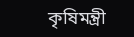কৃষিমন্ত্রী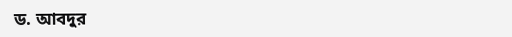ড. আবদুর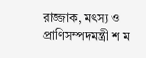রাজ্জাক, মৎস্য ও প্রাণিসম্পদমন্ত্রী শ ম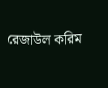রেজাউল করিম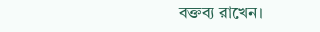বক্তব্য রাখেন।